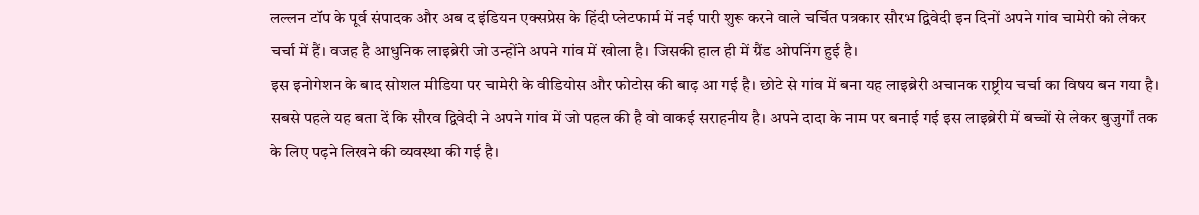लल्लन टॉप के पूर्व संपादक और अब द इंडियन एक्सप्रेस के हिंदी प्लेटफार्म में नई पारी शुरू करने वाले चर्चित पत्रकार सौरभ द्विवेदी इन दिनों अपने गांव चामेरी को लेकर चर्चा में हैं। वजह है आधुनिक लाइब्रेरी जो उन्होंने अपने गांव में खोला है। जिसकी हाल ही में ग्रैंड ओपनिंग हुई है।
इस इनोगेशन के बाद सोशल मीडिया पर चामेरी के वीडियोस और फोटोस की बाढ़ आ गई है। छोटे से गांव में बना यह लाइब्रेरी अचानक राष्ट्रीय चर्चा का विषय बन गया है। सबसे पहले यह बता दें कि सौरव द्विवेदी ने अपने गांव में जो पहल की है वो वाकई सराहनीय है। अपने दादा के नाम पर बनाई गई इस लाइब्रेरी में बच्चों से लेकर बुजुर्गों तक के लिए पढ़ने लिखने की व्यवस्था की गई है।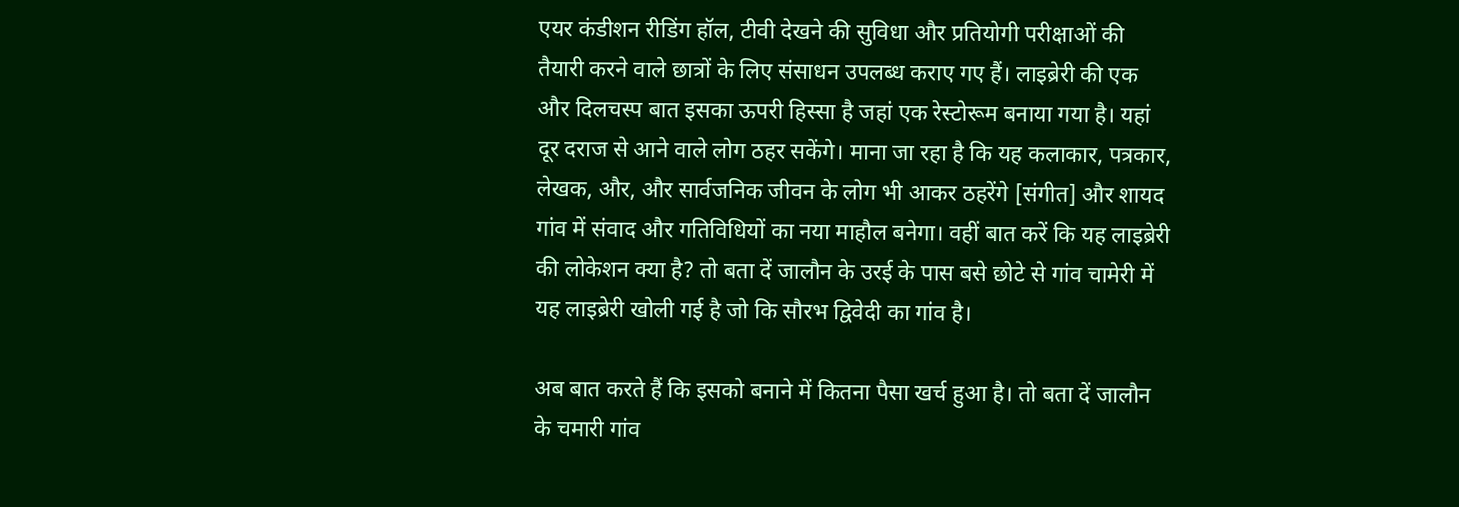एयर कंडीशन रीडिंग हॉल, टीवी देखने की सुविधा और प्रतियोगी परीक्षाओं की तैयारी करने वाले छात्रों के लिए संसाधन उपलब्ध कराए गए हैं। लाइब्रेरी की एक और दिलचस्प बात इसका ऊपरी हिस्सा है जहां एक रेस्टोरूम बनाया गया है। यहां दूर दराज से आने वाले लोग ठहर सकेंगे। माना जा रहा है कि यह कलाकार, पत्रकार, लेखक, और, और सार्वजनिक जीवन के लोग भी आकर ठहरेंगे [संगीत] और शायद गांव में संवाद और गतिविधियों का नया माहौल बनेगा। वहीं बात करें कि यह लाइब्रेरी की लोकेशन क्या है? तो बता दें जालौन के उरई के पास बसे छोटे से गांव चामेरी में यह लाइब्रेरी खोली गई है जो कि सौरभ द्विवेदी का गांव है।

अब बात करते हैं कि इसको बनाने में कितना पैसा खर्च हुआ है। तो बता दें जालौन के चमारी गांव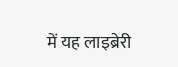में यह लाइब्रेरी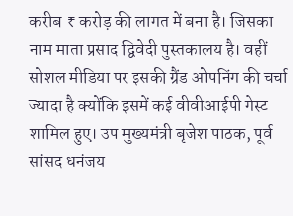करीब ₹ करोड़ की लागत में बना है। जिसका नाम माता प्रसाद द्विवेदी पुस्तकालय है। वहीं सोशल मीडिया पर इसकी ग्रैंड ओपनिंग की चर्चा ज्यादा है क्योंकि इसमें कई वीवीआईपी गेस्ट शामिल हुए। उप मुख्यमंत्री बृजेश पाठक, पूर्व सांसद धनंजय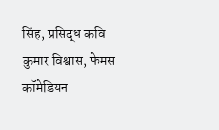सिंह, प्रसिद्ध कवि कुमार विश्वास, फेमस कॉमेडियन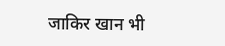जाकिर खान भी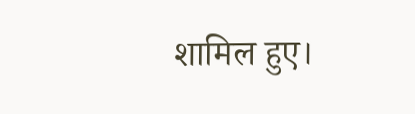शामिल हुए।